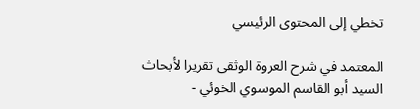تخطي إلى المحتوى الرئيسي

المعتمد في شرح العروة الوثقى تقريرا لأبحاث السيد أبو القاسم الموسوي الخوئي -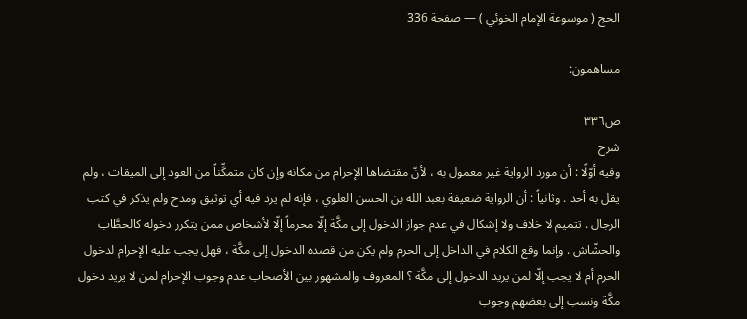الحج ( موسوعة الإمام الخوئي ) — صفحة 336

مساهمون:

ص٣٣٦
شرح
وفيه أوّلًا : أن مورد الرواية غير معمول به ، لأنّ مقتضاها الإحرام من مكانه وإن كان متمكِّناً من العود إلى الميقات ، ولم يقل به أحد . وثانياً : أن الرواية ضعيفة بعبد الله بن الحسن العلوي ، فإنه لم يرد فيه أي توثيق ومدح ولم يذكر في كتب الرجال . تتميم لا خلاف ولا إشكال في عدم جواز الدخول إلى مكَّة إلّا محرماً إلّا لأشخاص ممن يتكرر دخوله كالحطَّاب والحشّاش . وإنما وقع الكلام في الداخل إلى الحرم ولم يكن من قصده الدخول إلى مكَّة ، فهل يجب عليه الإحرام لدخول الحرم أم لا يجب إلّا لمن يريد الدخول إلى مكَّة ؟ المعروف والمشهور بين الأصحاب عدم وجوب الإحرام لمن لا يريد دخول مكَّة ونسب إلى بعضهم وجوب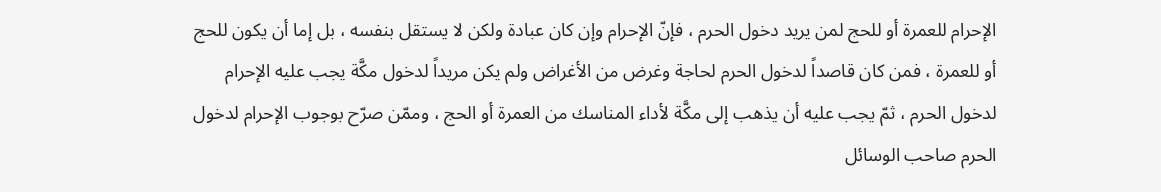الإحرام للعمرة أو للحج لمن يريد دخول الحرم ، فإنّ الإحرام وإن كان عبادة ولكن لا يستقل بنفسه ، بل إما أن يكون للحج أو للعمرة ، فمن كان قاصداً لدخول الحرم لحاجة وغرض من الأغراض ولم يكن مريداً لدخول مكَّة يجب عليه الإحرام لدخول الحرم ، ثمّ يجب عليه أن يذهب إلى مكَّة لأداء المناسك من العمرة أو الحج ، وممّن صرّح بوجوب الإحرام لدخول الحرم صاحب الوسائل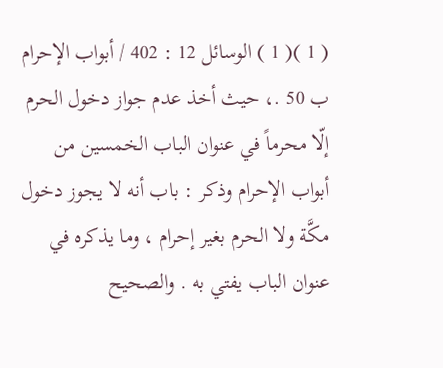( 1 )( 1 ) الوسائل 12 : 402 / أبواب الإحرام ب 50 .، حيث أخذ عدم جواز دخول الحرم إلّا محرماً في عنوان الباب الخمسين من أبواب الإحرام وذكر : باب أنه لا يجوز دخول مكَّة ولا الحرم بغير إحرام ، وما يذكره في عنوان الباب يفتي به . والصحيح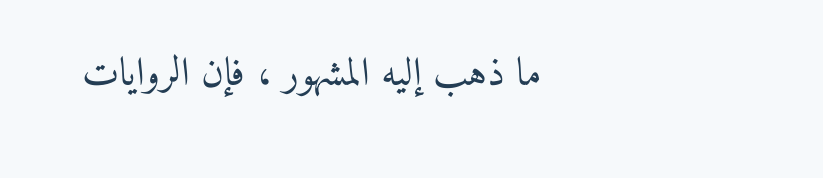ما ذهب إليه المشهور ، فإن الروايات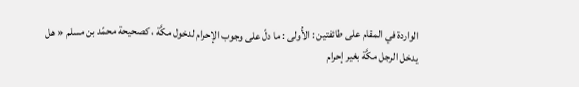الواردة في المقام على طائفتين : الأُولى : ما دلّ على وجوب الإحرام لدخول مكَّة ، كصحيحة محمّد بن مسلم « هل يدخل الرجل مكَّة بغير إحرام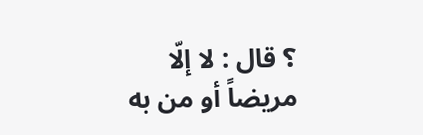؟ قال : لا إلّا مريضاً أو من به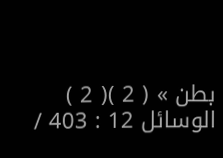بطن » ( 2 )( 2 ) الوسائل 12 : 403 /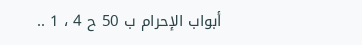أبواب الإحرام ب 50 ح 4 ، 1 ..